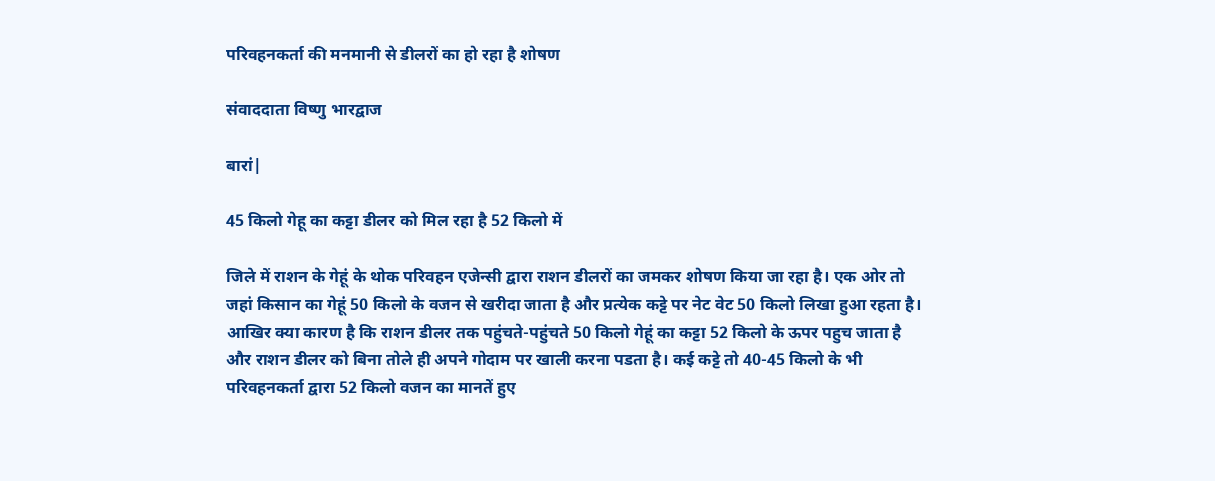परिवहनकर्ता की मनमानी से डीलरों का हो रहा है शोषण

संवाददाता विष्णु भारद्वाज

बारां|

45 किलो गेहू का कट्टा डीलर को मिल रहा है 52 किलो में

जिले में राशन के गेहूं के थोक परिवहन एजेन्सी द्वारा राशन डीलरों का जमकर शोषण किया जा रहा है। एक ओर तो जहां किसान का गेहूं 50 किलो के वजन से खरीदा जाता है और प्रत्येक कट्टे पर नेट वेट 50 किलो लिखा हुआ रहता है। आखिर क्या कारण है कि राशन डीलर तक पहुंचते-पहुंचते 50 किलो गेहूं का कट्टा 52 किलो के ऊपर पहुच जाता है और राशन डीलर को बिना तोले ही अपने गोदाम पर खाली करना पडता है। कई कट्टे तो 40-45 किलो के भी परिवहनकर्ता द्वारा 52 किलो वजन का मानतें हुए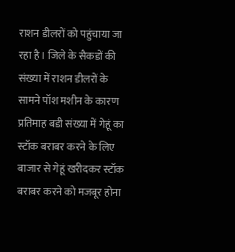राशन डीलरों को पहुंचाया जा रहा है। जिले के सैकडों की संख्या में राशन डीलरों के सामने पॉश मशीन के कारण प्रतिमाह बडी संख्या में गेहूं का स्टॉक बराबर करने के लिए बाजार से गेहूं खरीदकर स्टॉक बराबर करने को मजबूर होना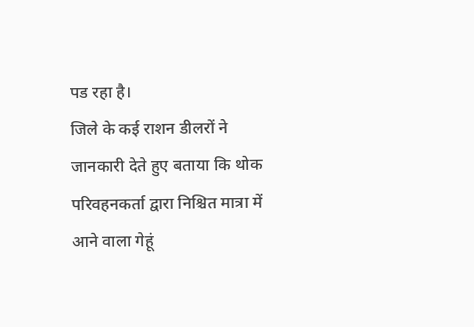पड रहा है।
जिले के कई राशन डीलरों ने जानकारी देते हुए बताया कि थोक परिवहनकर्ता द्वारा निश्चित मात्रा में आने वाला गेहूं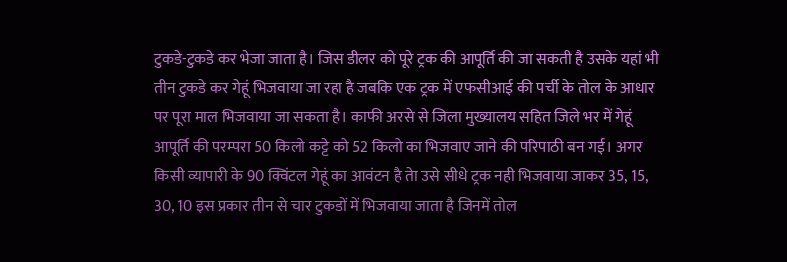टुकडे-टुकडे कर भेजा जाता है। जिस डीलर को पूरे ट्रक की आपूर्ति की जा सकती है उसके यहां भी तीन टुकडे कर गेहूं भिजवाया जा रहा है जबकि एक ट्रक में एफसीआई की पर्ची के तोल के आधार पर पूरा माल भिजवाया जा सकता है। काफी अरसे से जिला मुख्यालय सहित जिले भर में गेहूं आपूर्ति की परम्परा 50 किलो कट्टे को 52 किलो का भिजवाए जाने की परिपाठी बन गई। अगर किसी व्यापारी के 90 क्विंटल गेहूं का आवंटन है तेा उसे सीधे ट्रक नही भिजवाया जाकर 35, 15, 30, 10 इस प्रकार तीन से चार टुकडों में भिजवाया जाता है जिनमें तोल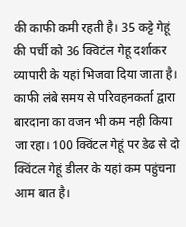की काफी कमी रहती है। 35 कट्टे गेहूं की पर्ची को 36 क्विटंल गेहू दर्शाकर व्यापारी के यहां भिजवा दिया जाता है। काफी लंबे समय से परिवहनकर्ता द्वारा बारदाना का वजन भी कम नही किया जा रहा। 100 क्विंटल गेहूं पर डेढ से दो क्विंटल गेहूं डीलर के यहां कम पहुंचना आम बात है।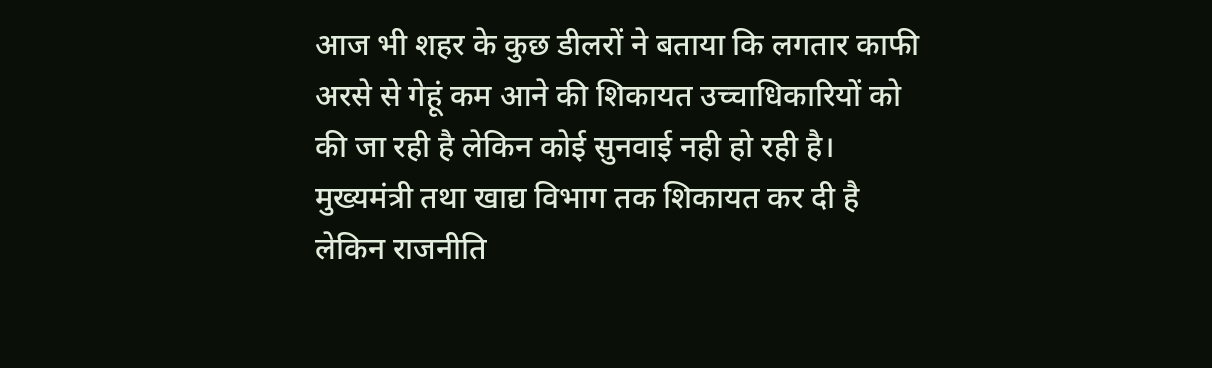आज भी शहर के कुछ डीलरों ने बताया कि लगतार काफी अरसे से गेहूं कम आने की शिकायत उच्चाधिकारियों को की जा रही है लेकिन कोई सुनवाई नही हो रही है। मुख्यमंत्री तथा खाद्य विभाग तक शिकायत कर दी है लेकिन राजनीति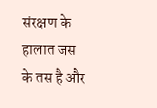संरक्षण के हालात जस के तस है और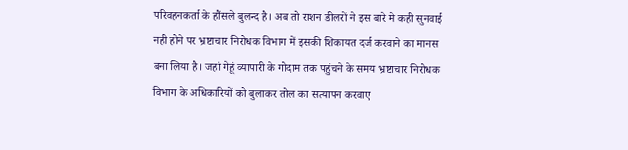परिवहनकर्ता के हौंसले बुलन्द है। अब तो राशन डीलरों ने इस बारे मे कही सुनवाई नही होने पर भ्रष्टाचार निरोधक विभाग में इसकी शिकायत दर्ज करवाने का मानस बना लिया है। जहां गेहूं व्यापारी के गोदाम तक पहुंचने के समय भ्रष्टाचार निरोधक विभाग के अधिकारियों को बुलाकर तोल का सत्यापन करवाए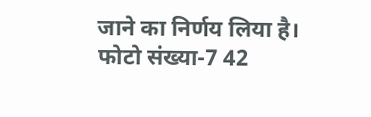जाने का निर्णय लिया है।
फोटो संख्या-7 42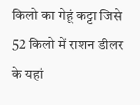किलो का गेहूं कट्टा जिसे 52 किलो में राशन डीलर के यहां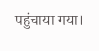पहुंचाया गया।